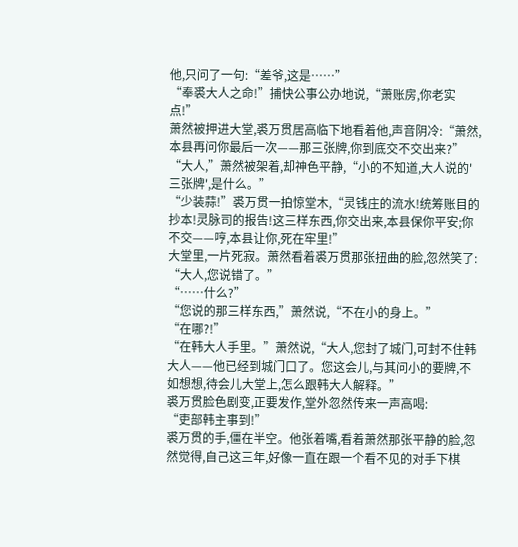他,只问了一句:“差爷,这是……”
“奉裘大人之命!”捕快公事公办地说,“萧账房,你老实点!”
萧然被押进大堂,裘万贯居高临下地看着他,声音阴冷:“萧然,本县再问你最后一次——那三张牌,你到底交不交出来?”
“大人,”萧然被架着,却神色平静,“小的不知道,大人说的'三张牌',是什么。”
“少装蒜!”裘万贯一拍惊堂木,“灵钱庄的流水!统筹账目的抄本!灵脉司的报告!这三样东西,你交出来,本县保你平安;你不交——哼,本县让你,死在牢里!”
大堂里,一片死寂。萧然看着裘万贯那张扭曲的脸,忽然笑了:
“大人,您说错了。”
“……什么?”
“您说的那三样东西,”萧然说,“不在小的身上。”
“在哪?!”
“在韩大人手里。”萧然说,“大人,您封了城门,可封不住韩大人——他已经到城门口了。您这会儿,与其问小的要牌,不如想想,待会儿大堂上,怎么跟韩大人解释。”
裘万贯脸色剧变,正要发作,堂外忽然传来一声高喝:
“吏部韩主事到!”
裘万贯的手,僵在半空。他张着嘴,看着萧然那张平静的脸,忽然觉得,自己这三年,好像一直在跟一个看不见的对手下棋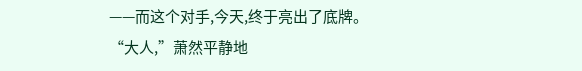——而这个对手,今天,终于亮出了底牌。
“大人,”萧然平静地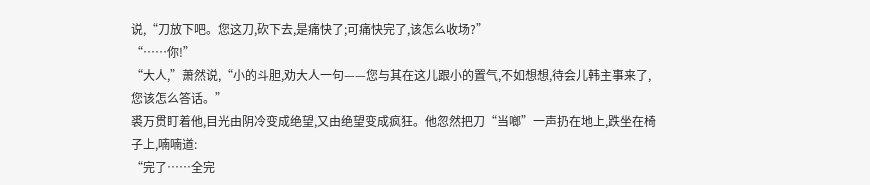说,“刀放下吧。您这刀,砍下去,是痛快了;可痛快完了,该怎么收场?”
“……你!”
“大人,”萧然说,“小的斗胆,劝大人一句——您与其在这儿跟小的置气,不如想想,待会儿韩主事来了,您该怎么答话。”
裘万贯盯着他,目光由阴冷变成绝望,又由绝望变成疯狂。他忽然把刀“当啷”一声扔在地上,跌坐在椅子上,喃喃道:
“完了……全完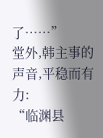了……”
堂外,韩主事的声音,平稳而有力:
“临渊县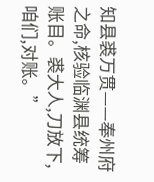知县裘万贯——奉州府之命,核验临渊县统筹账目。裘大人,刀放下,咱们,对账。”